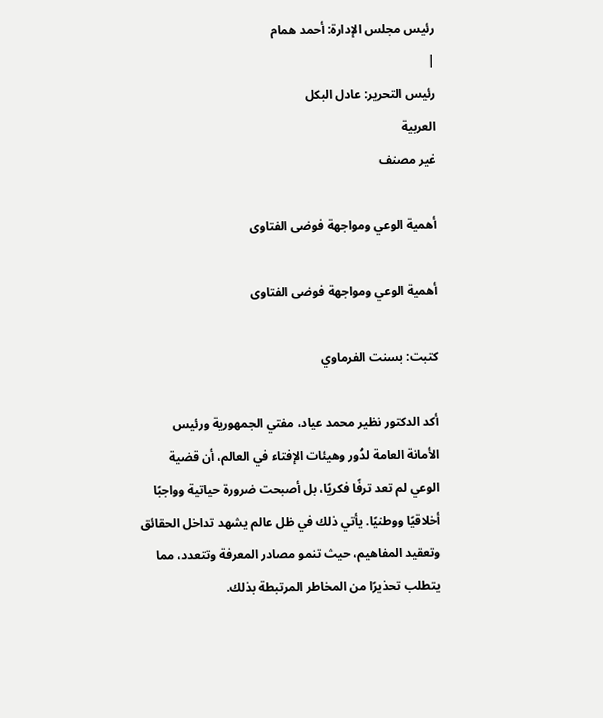رئيس مجلس الإدارة: أحمد همام
|
رئيس التحرير: عادل البكل
العربية
غير مصنف

أهمية الوعي ومواجهة فوضى الفتاوى

أهمية الوعي ومواجهة فوضى الفتاوى

كتبت: بسنت الفرماوي

أكد الدكتور نظير محمد عياد، مفتي الجمهورية ورئيس الأمانة العامة لدُور وهيئات الإفتاء في العالم، أن قضية الوعي لم تعد ترفًا فكريًا، بل أصبحت ضرورة حياتية وواجبًا أخلاقيًا ووطنيًا. يأتي ذلك في ظل عالم يشهد تداخل الحقائق وتعقيد المفاهيم، حيث تنمو مصادر المعرفة وتتعدد، مما يتطلب تحذيرًا من المخاطر المرتبطة بذلك.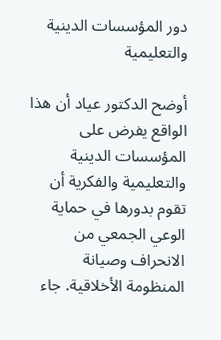دور المؤسسات الدينية والتعليمية

أوضح الدكتور عياد أن هذا الواقع يفرض على المؤسسات الدينية والتعليمية والفكرية أن تقوم بدورها في حماية الوعي الجمعي من الانحراف وصيانة المنظومة الأخلاقية. جاء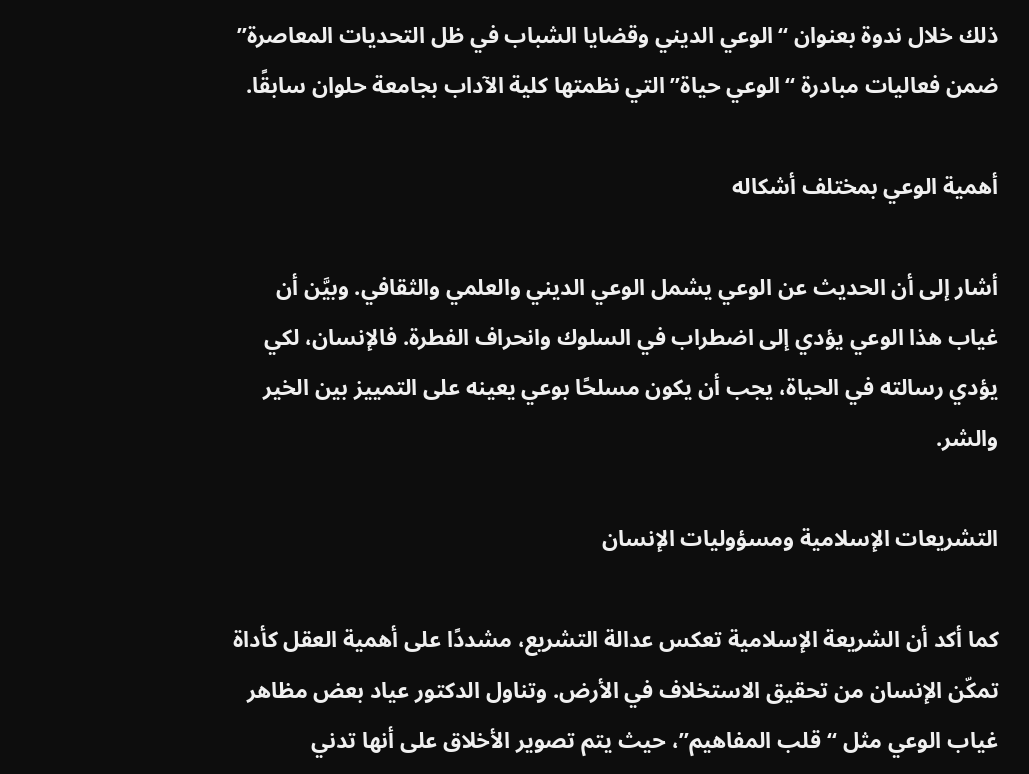ذلك خلال ندوة بعنوان “الوعي الديني وقضايا الشباب في ظل التحديات المعاصرة” ضمن فعاليات مبادرة “الوعي حياة” التي نظمتها كلية الآداب بجامعة حلوان سابقًا.

أهمية الوعي بمختلف أشكاله

أشار إلى أن الحديث عن الوعي يشمل الوعي الديني والعلمي والثقافي. وبيَّن أن غياب هذا الوعي يؤدي إلى اضطراب في السلوك وانحراف الفطرة. فالإنسان، لكي يؤدي رسالته في الحياة، يجب أن يكون مسلحًا بوعي يعينه على التمييز بين الخير والشر.

التشريعات الإسلامية ومسؤوليات الإنسان

كما أكد أن الشريعة الإسلامية تعكس عدالة التشريع، مشددًا على أهمية العقل كأداة تمكّن الإنسان من تحقيق الاستخلاف في الأرض. وتناول الدكتور عياد بعض مظاهر غياب الوعي مثل “قلب المفاهيم”، حيث يتم تصوير الأخلاق على أنها تدني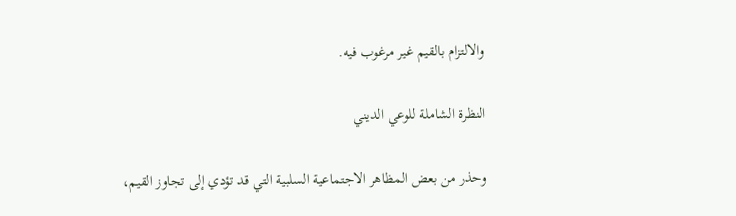والالتزام بالقيم غير مرغوب فيه.

النظرة الشاملة للوعي الديني

وحذر من بعض المظاهر الاجتماعية السلبية التي قد تؤدي إلى تجاوز القيم،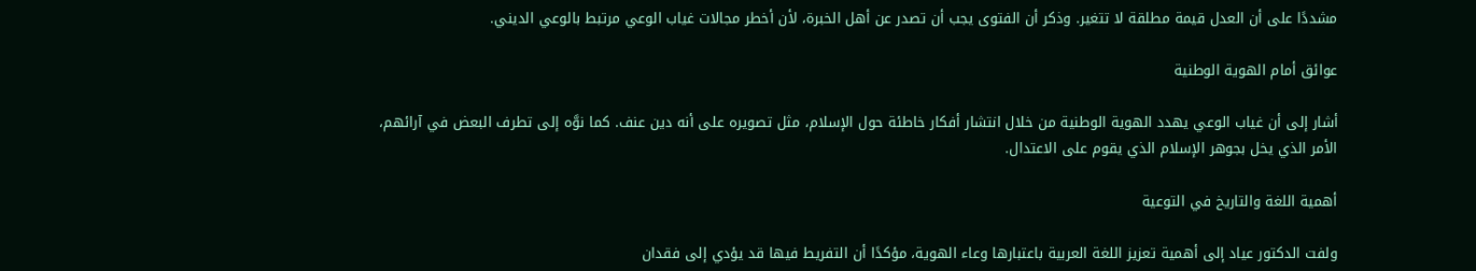مشددًا على أن العدل قيمة مطلقة لا تتغير. وذكر أن الفتوى يجب أن تصدر عن أهل الخبرة، لأن أخطر مجالات غياب الوعي مرتبط بالوعي الديني.

عوائق أمام الهوية الوطنية

أشار إلى أن غياب الوعي يهدد الهوية الوطنية من خلال انتشار أفكار خاطئة حول الإسلام، مثل تصويره على أنه دين عنف. كما نوَّه إلى تطرف البعض في آرائهم، الأمر الذي يخل بجوهر الإسلام الذي يقوم على الاعتدال.

أهمية اللغة والتاريخ في التوعية

ولفت الدكتور عياد إلى أهمية تعزيز اللغة العربية باعتبارها وعاء الهوية، مؤكدًا أن التفريط فيها قد يؤدي إلى فقدان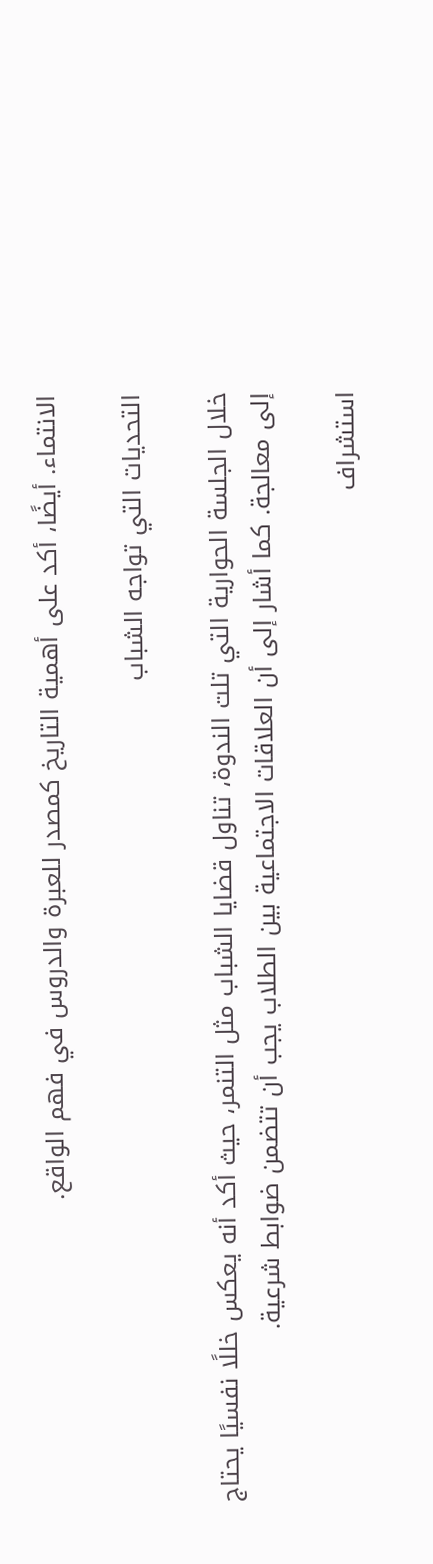الانتماء. أيضًا، أكد على أهمية التاريخ كمصدر للعبرة والدروس في فهم الواقع.

التحديات التي تواجه الشباب

خلال الجلسة الحوارية التي تلت الندوة، تناول قضايا الشباب مثل التنمر، حيث أكد أنه يعكس خللًا نفسيًا يحتاج إلى معالجة. كما أشار إلى أن العلاقات الاجتماعية بين الطلاب يجب أن تتضمن ضوابط شرعية.

استشراف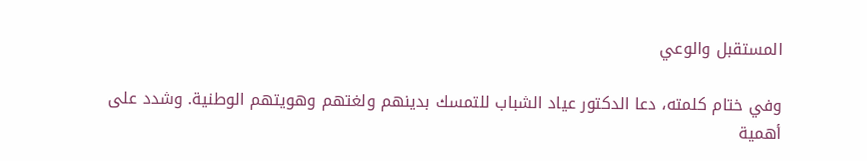المستقبل والوعي

وفي ختام كلمته، دعا الدكتور عياد الشباب للتمسك بدينهم ولغتهم وهويتهم الوطنية. وشدد على أهمية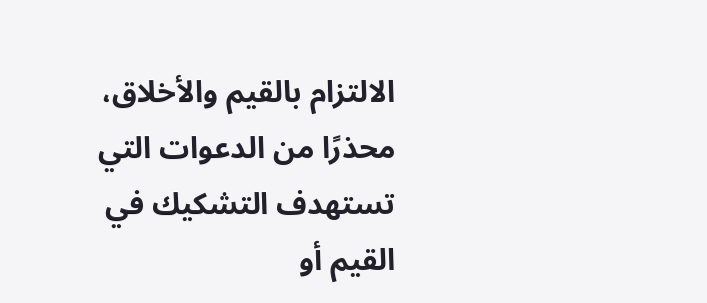الالتزام بالقيم والأخلاق، محذرًا من الدعوات التي تستهدف التشكيك في القيم أو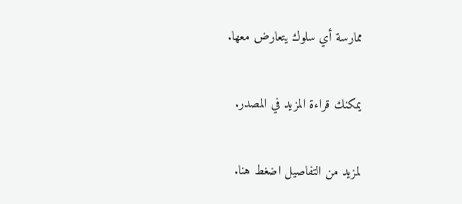ممارسة أي سلوك يتعارض معها.

يمكنك قراءة المزيد في المصدر.

لمزيد من التفاصيل اضغط هنا.